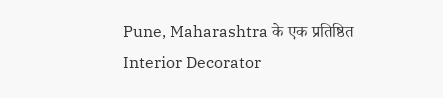Pune, Maharashtra के एक प्रतिष्ठित Interior Decorator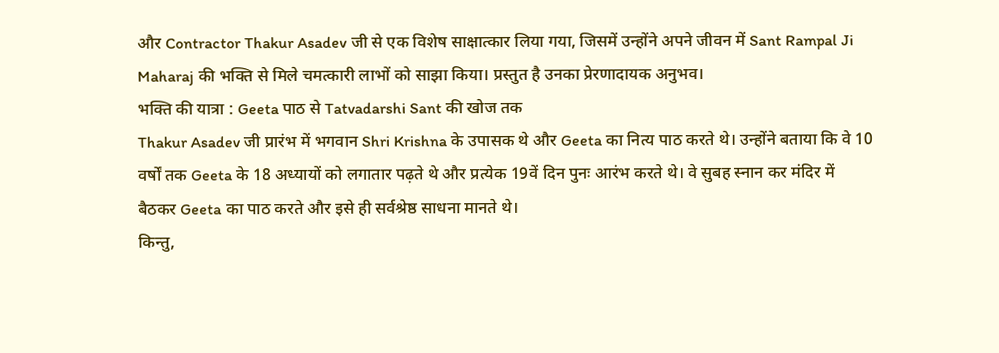और Contractor Thakur Asadev जी से एक विशेष साक्षात्कार लिया गया, जिसमें उन्होंने अपने जीवन में Sant Rampal Ji Maharaj की भक्ति से मिले चमत्कारी लाभों को साझा किया। प्रस्तुत है उनका प्रेरणादायक अनुभव।
भक्ति की यात्रा : Geeta पाठ से Tatvadarshi Sant की खोज तक
Thakur Asadev जी प्रारंभ में भगवान Shri Krishna के उपासक थे और Geeta का नित्य पाठ करते थे। उन्होंने बताया कि वे 10 वर्षों तक Geeta के 18 अध्यायों को लगातार पढ़ते थे और प्रत्येक 19वें दिन पुनः आरंभ करते थे। वे सुबह स्नान कर मंदिर में बैठकर Geeta का पाठ करते और इसे ही सर्वश्रेष्ठ साधना मानते थे।
किन्तु,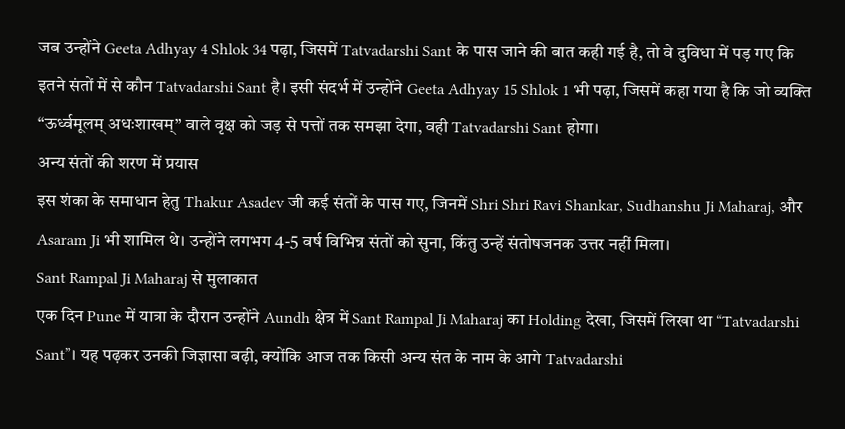जब उन्होंने Geeta Adhyay 4 Shlok 34 पढ़ा, जिसमें Tatvadarshi Sant के पास जाने की बात कही गई है, तो वे दुविधा में पड़ गए कि इतने संतों में से कौन Tatvadarshi Sant है। इसी संदर्भ में उन्होंने Geeta Adhyay 15 Shlok 1 भी पढ़ा, जिसमें कहा गया है कि जो व्यक्ति “ऊर्ध्वमूलम् अधःशाखम्” वाले वृक्ष को जड़ से पत्तों तक समझा देगा, वही Tatvadarshi Sant होगा।
अन्य संतों की शरण में प्रयास
इस शंका के समाधान हेतु Thakur Asadev जी कई संतों के पास गए, जिनमें Shri Shri Ravi Shankar, Sudhanshu Ji Maharaj, और Asaram Ji भी शामिल थे। उन्होंने लगभग 4-5 वर्ष विभिन्न संतों को सुना, किंतु उन्हें संतोषजनक उत्तर नहीं मिला।
Sant Rampal Ji Maharaj से मुलाकात
एक दिन Pune में यात्रा के दौरान उन्होंने Aundh क्षेत्र में Sant Rampal Ji Maharaj का Holding देखा, जिसमें लिखा था “Tatvadarshi Sant”। यह पढ़कर उनकी जिज्ञासा बढ़ी, क्योंकि आज तक किसी अन्य संत के नाम के आगे Tatvadarshi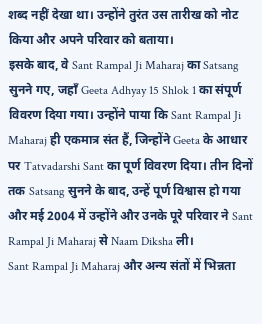शब्द नहीं देखा था। उन्होंने तुरंत उस तारीख को नोट किया और अपने परिवार को बताया।
इसके बाद, वे Sant Rampal Ji Maharaj का Satsang सुनने गए, जहाँ Geeta Adhyay 15 Shlok 1 का संपूर्ण विवरण दिया गया। उन्होंने पाया कि Sant Rampal Ji Maharaj ही एकमात्र संत हैं, जिन्होंने Geeta के आधार पर Tatvadarshi Sant का पूर्ण विवरण दिया। तीन दिनों तक Satsang सुनने के बाद, उन्हें पूर्ण विश्वास हो गया और मई 2004 में उन्होंने और उनके पूरे परिवार ने Sant Rampal Ji Maharaj से Naam Diksha ली।
Sant Rampal Ji Maharaj और अन्य संतों में भिन्नता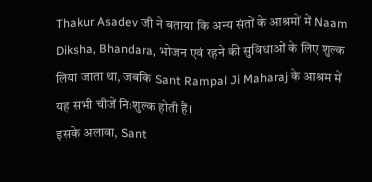Thakur Asadev जी ने बताया कि अन्य संतों के आश्रमों में Naam Diksha, Bhandara, भोजन एवं रहने की सुविधाओं के लिए शुल्क लिया जाता था, जबकि Sant Rampal Ji Maharaj के आश्रम में यह सभी चीजें निःशुल्क होती हैं।
इसके अलावा, Sant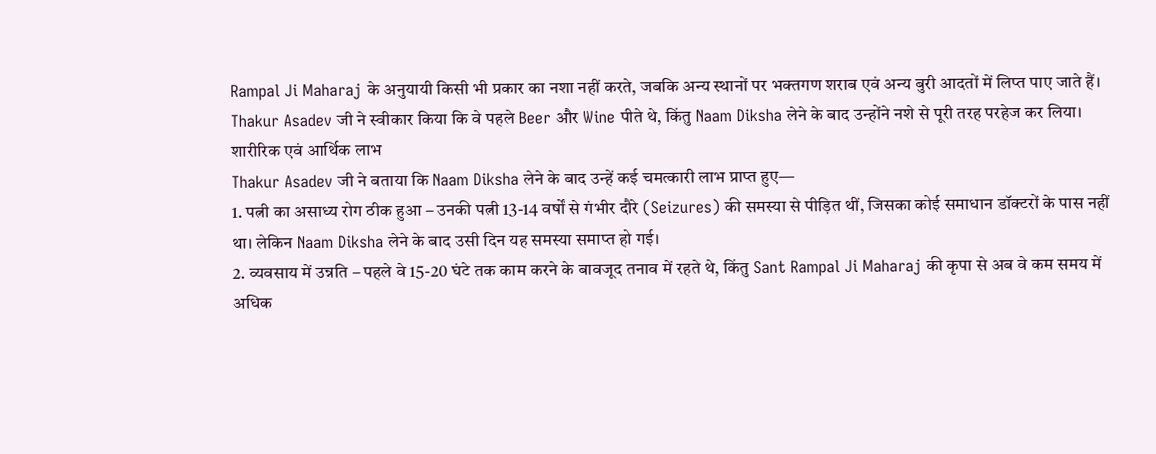Rampal Ji Maharaj के अनुयायी किसी भी प्रकार का नशा नहीं करते, जबकि अन्य स्थानों पर भक्तगण शराब एवं अन्य बुरी आदतों में लिप्त पाए जाते हैं। Thakur Asadev जी ने स्वीकार किया कि वे पहले Beer और Wine पीते थे, किंतु Naam Diksha लेने के बाद उन्होंने नशे से पूरी तरह परहेज कर लिया।
शारीरिक एवं आर्थिक लाभ
Thakur Asadev जी ने बताया कि Naam Diksha लेने के बाद उन्हें कई चमत्कारी लाभ प्राप्त हुए—
1. पत्नी का असाध्य रोग ठीक हुआ – उनकी पत्नी 13-14 वर्षों से गंभीर दौरे (Seizures) की समस्या से पीड़ित थीं, जिसका कोई समाधान डॉक्टरों के पास नहीं था। लेकिन Naam Diksha लेने के बाद उसी दिन यह समस्या समाप्त हो गई।
2. व्यवसाय में उन्नति – पहले वे 15-20 घंटे तक काम करने के बावजूद तनाव में रहते थे, किंतु Sant Rampal Ji Maharaj की कृपा से अब वे कम समय में अधिक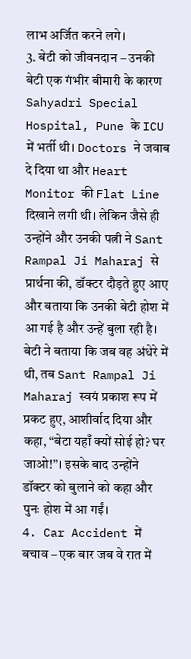लाभ अर्जित करने लगे।
3. बेटी को जीवनदान – उनकी बेटी एक गंभीर बीमारी के कारण Sahyadri Special Hospital, Pune के ICU में भर्ती थी। Doctors ने जवाब दे दिया था और Heart Monitor की Flat Line दिखाने लगी थी। लेकिन जैसे ही उन्होंने और उनकी पत्नी ने Sant Rampal Ji Maharaj से प्रार्थना की, डॉक्टर दौड़ते हुए आए और बताया कि उनकी बेटी होश में आ गई है और उन्हें बुला रही है।
बेटी ने बताया कि जब वह अंधेरे में थी, तब Sant Rampal Ji Maharaj स्वयं प्रकाश रूप में प्रकट हुए, आशीर्वाद दिया और कहा, “बेटा यहाँ क्यों सोई हो? घर जाओ!”। इसके बाद उन्होंने डॉक्टर को बुलाने को कहा और पुनः होश में आ गईं।
4. Car Accident में बचाव – एक बार जब वे रात में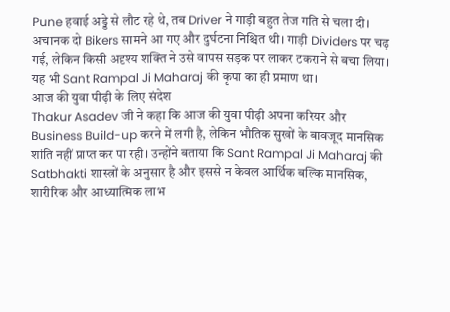Pune हवाई अड्डे से लौट रहे थे, तब Driver ने गाड़ी बहुत तेज गति से चला दी। अचानक दो Bikers सामने आ गए और दुर्घटना निश्चित थी। गाड़ी Dividers पर चढ़ गई, लेकिन किसी अदृश्य शक्ति ने उसे वापस सड़क पर लाकर टकराने से बचा लिया। यह भी Sant Rampal Ji Maharaj की कृपा का ही प्रमाण था।
आज की युवा पीढ़ी के लिए संदेश
Thakur Asadev जी ने कहा कि आज की युवा पीढ़ी अपना करियर और Business Build-up करने में लगी है, लेकिन भौतिक सुखों के बावजूद मानसिक शांति नहीं प्राप्त कर पा रही। उन्होंने बताया कि Sant Rampal Ji Maharaj की Satbhakti शास्त्रों के अनुसार है और इससे न केवल आर्थिक बल्कि मानसिक, शारीरिक और आध्यात्मिक लाभ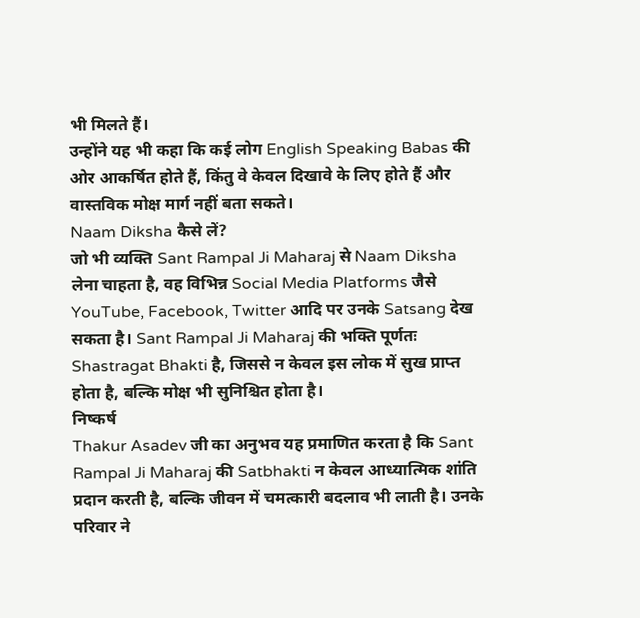भी मिलते हैं।
उन्होंने यह भी कहा कि कई लोग English Speaking Babas की ओर आकर्षित होते हैं, किंतु वे केवल दिखावे के लिए होते हैं और वास्तविक मोक्ष मार्ग नहीं बता सकते।
Naam Diksha कैसे लें?
जो भी व्यक्ति Sant Rampal Ji Maharaj से Naam Diksha लेना चाहता है, वह विभिन्न Social Media Platforms जैसे YouTube, Facebook, Twitter आदि पर उनके Satsang देख सकता है। Sant Rampal Ji Maharaj की भक्ति पूर्णतः Shastragat Bhakti है, जिससे न केवल इस लोक में सुख प्राप्त होता है, बल्कि मोक्ष भी सुनिश्चित होता है।
निष्कर्ष
Thakur Asadev जी का अनुभव यह प्रमाणित करता है कि Sant Rampal Ji Maharaj की Satbhakti न केवल आध्यात्मिक शांति प्रदान करती है, बल्कि जीवन में चमत्कारी बदलाव भी लाती है। उनके परिवार ने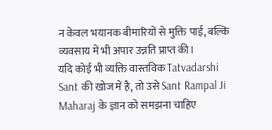न केवल भयानक बीमारियों से मुक्ति पाई, बल्कि व्यवसाय में भी अपार उन्नति प्राप्त की।
यदि कोई भी व्यक्ति वास्तविक Tatvadarshi Sant की खोज में है, तो उसे Sant Rampal Ji Maharaj के ज्ञान को समझना चाहिए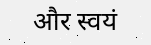और स्वयं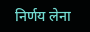निर्णय लेना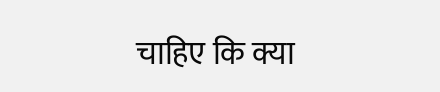चाहिए कि क्या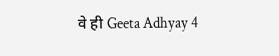वे ही Geeta Adhyay 4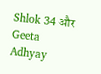Shlok 34 और Geeta Adhyay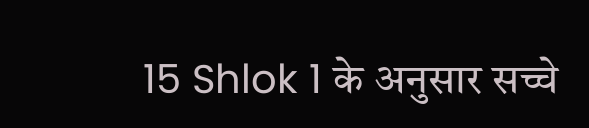15 Shlok 1 के अनुसार सच्चे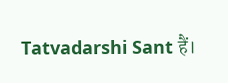Tatvadarshi Sant हैं।